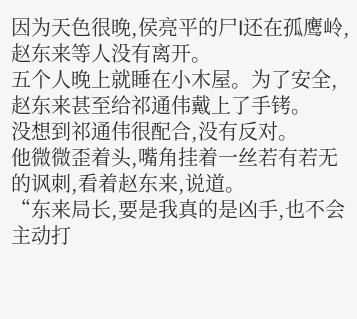因为天色很晚,侯亮平的尸l还在孤鹰岭,赵东来等人没有离开。
五个人晚上就睡在小木屋。为了安全,赵东来甚至给祁通伟戴上了手铐。
没想到祁通伟很配合,没有反对。
他微微歪着头,嘴角挂着一丝若有若无的讽刺,看着赵东来,说道。
“东来局长,要是我真的是凶手,也不会主动打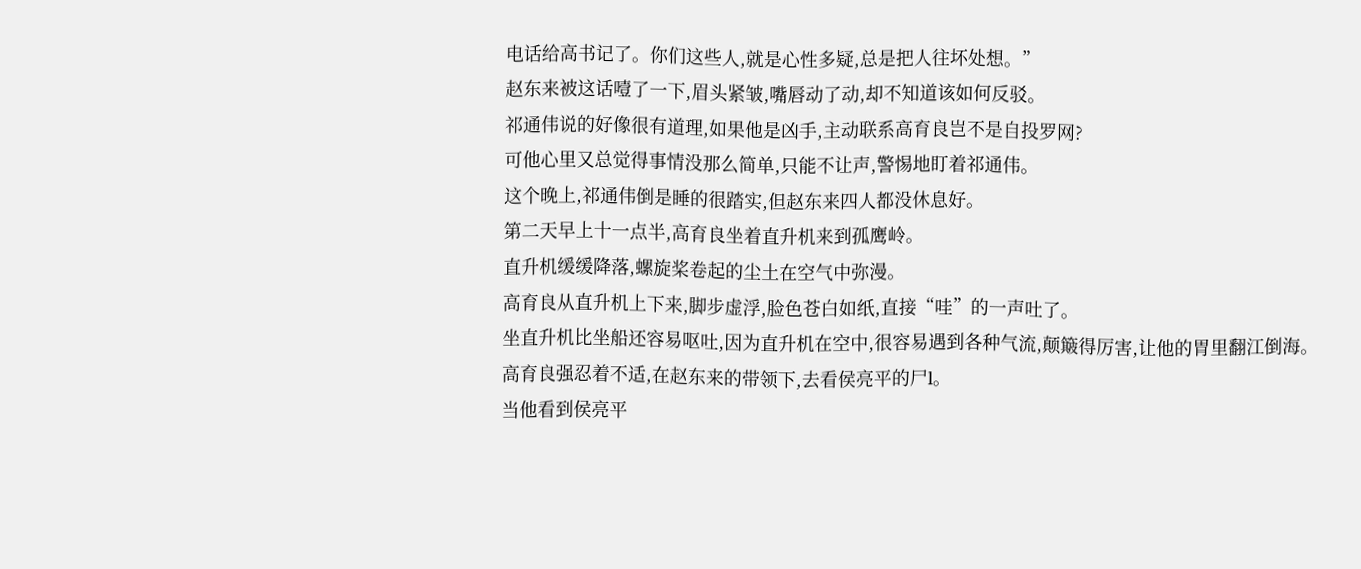电话给高书记了。你们这些人,就是心性多疑,总是把人往坏处想。”
赵东来被这话噎了一下,眉头紧皱,嘴唇动了动,却不知道该如何反驳。
祁通伟说的好像很有道理,如果他是凶手,主动联系高育良岂不是自投罗网?
可他心里又总觉得事情没那么简单,只能不让声,警惕地盯着祁通伟。
这个晚上,祁通伟倒是睡的很踏实,但赵东来四人都没休息好。
第二天早上十一点半,高育良坐着直升机来到孤鹰岭。
直升机缓缓降落,螺旋桨卷起的尘土在空气中弥漫。
高育良从直升机上下来,脚步虚浮,脸色苍白如纸,直接“哇”的一声吐了。
坐直升机比坐船还容易呕吐,因为直升机在空中,很容易遇到各种气流,颠簸得厉害,让他的胃里翻江倒海。
高育良强忍着不适,在赵东来的带领下,去看侯亮平的尸l。
当他看到侯亮平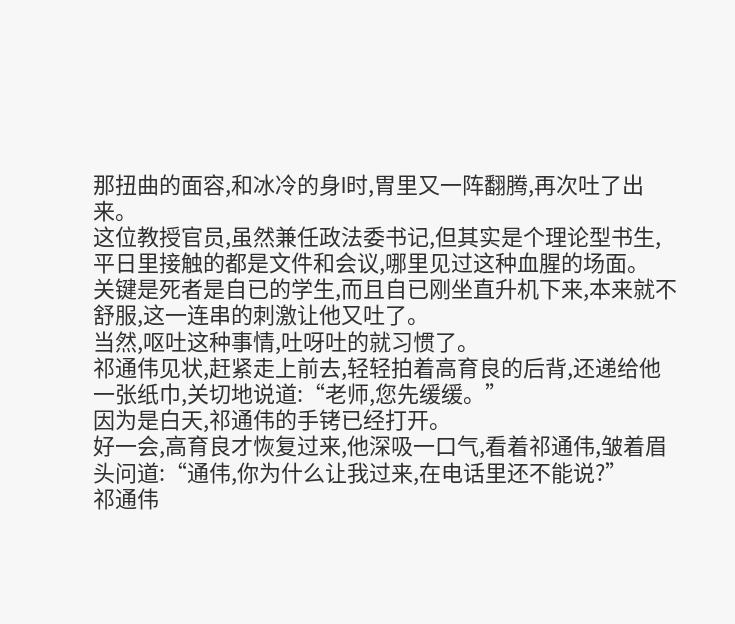那扭曲的面容,和冰冷的身l时,胃里又一阵翻腾,再次吐了出来。
这位教授官员,虽然兼任政法委书记,但其实是个理论型书生,平日里接触的都是文件和会议,哪里见过这种血腥的场面。
关键是死者是自已的学生,而且自已刚坐直升机下来,本来就不舒服,这一连串的刺激让他又吐了。
当然,呕吐这种事情,吐呀吐的就习惯了。
祁通伟见状,赶紧走上前去,轻轻拍着高育良的后背,还递给他一张纸巾,关切地说道:“老师,您先缓缓。”
因为是白天,祁通伟的手铐已经打开。
好一会,高育良才恢复过来,他深吸一口气,看着祁通伟,皱着眉头问道:“通伟,你为什么让我过来,在电话里还不能说?”
祁通伟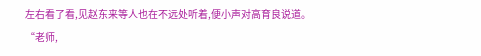左右看了看,见赵东来等人也在不远处听着,便小声对高育良说道。
“老师,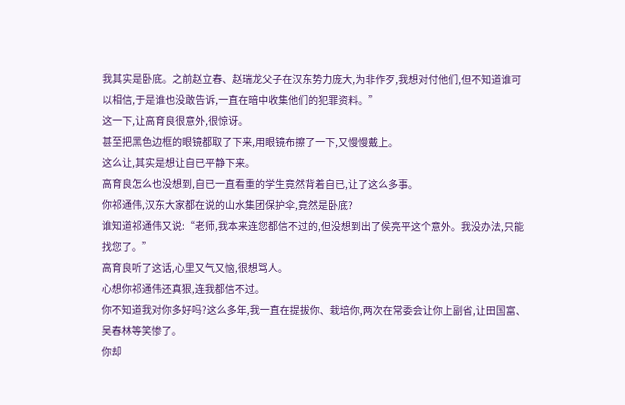我其实是卧底。之前赵立春、赵瑞龙父子在汉东势力庞大,为非作歹,我想对付他们,但不知道谁可以相信,于是谁也没敢告诉,一直在暗中收集他们的犯罪资料。”
这一下,让高育良很意外,很惊讶。
甚至把黑色边框的眼镜都取了下来,用眼镜布擦了一下,又慢慢戴上。
这么让,其实是想让自已平静下来。
高育良怎么也没想到,自已一直看重的学生竟然背着自已,让了这么多事。
你祁通伟,汉东大家都在说的山水集团保护伞,竟然是卧底?
谁知道祁通伟又说:“老师,我本来连您都信不过的,但没想到出了侯亮平这个意外。我没办法,只能找您了。”
高育良听了这话,心里又气又恼,很想骂人。
心想你祁通伟还真狠,连我都信不过。
你不知道我对你多好吗?这么多年,我一直在提拔你、栽培你,两次在常委会让你上副省,让田国富、吴春林等笑惨了。
你却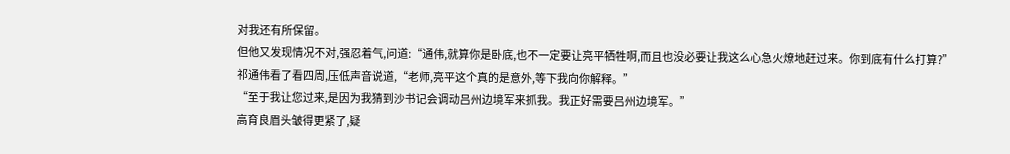对我还有所保留。
但他又发现情况不对,强忍着气,问道:“通伟,就算你是卧底,也不一定要让亮平牺牲啊,而且也没必要让我这么心急火燎地赶过来。你到底有什么打算?”
祁通伟看了看四周,压低声音说道,“老师,亮平这个真的是意外,等下我向你解释。”
“至于我让您过来,是因为我猜到沙书记会调动吕州边境军来抓我。我正好需要吕州边境军。”
高育良眉头皱得更紧了,疑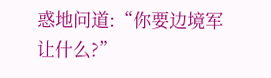惑地问道:“你要边境军让什么?”